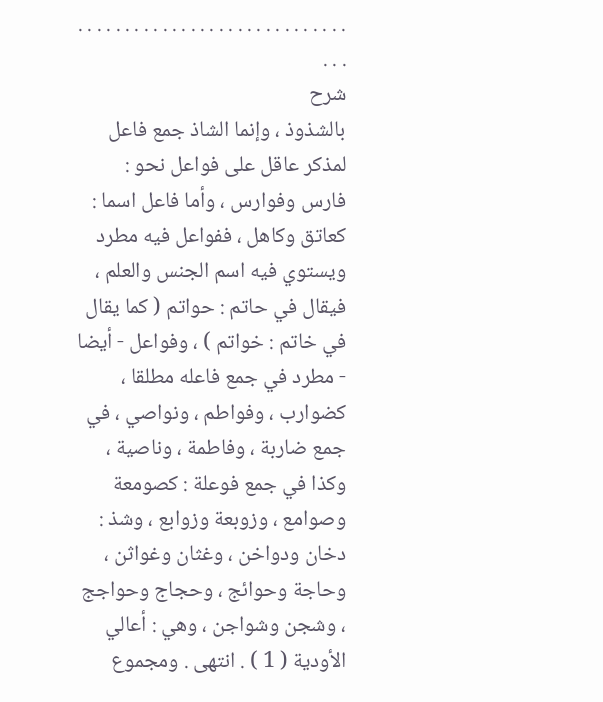. . . . . . . . . . . . . . . . . . . . . . . . . . . . . . . .
شرح
بالشذوذ ، وإنما الشاذ جمع فاعل لمذكر عاقل على فواعل نحو : فارس وفوارس ، وأما فاعل اسما : كعاتق وكاهل ، ففواعل فيه مطرد ويستوي فيه اسم الجنس والعلم ، فيقال في حاتم : حواتم ( كما يقال في خاتم : خواتم ) ، وفواعل - أيضا - مطرد في جمع فاعله مطلقا ، كضوارب ، وفواطم ، ونواصي ، في جمع ضاربة ، وفاطمة ، وناصية ، وكذا في جمع فوعلة : كصومعة وصوامع ، وزوبعة وزوابع ، وشذ :
دخان ودواخن ، وغثان وغواثن ، وحاجة وحوائج ، وحجاج وحواجج ، وشجن وشواجن ، وهي : أعالي الأودية ( 1 ) . انتهى . ومجموع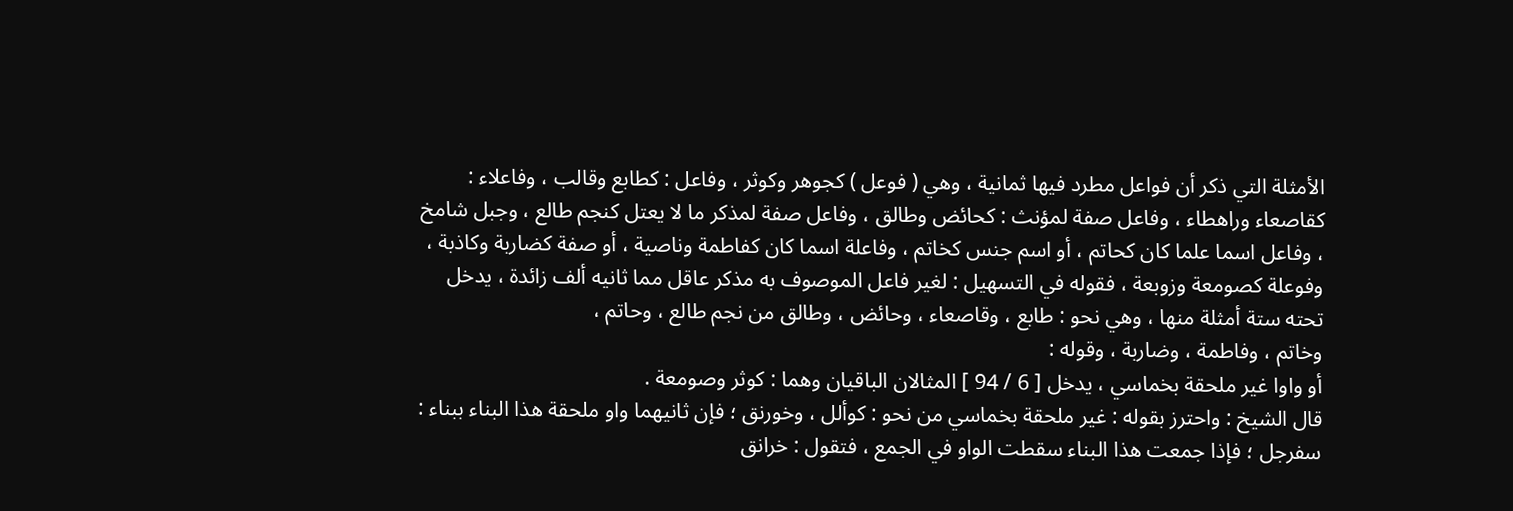الأمثلة التي ذكر أن فواعل مطرد فيها ثمانية ، وهي ( فوعل ) كجوهر وكوثر ، وفاعل : كطابع وقالب ، وفاعلاء : كقاصعاء وراهطاء ، وفاعل صفة لمؤنث : كحائض وطالق ، وفاعل صفة لمذكر ما لا يعتل كنجم طالع ، وجبل شامخ ، وفاعل اسما علما كان كحاتم ، أو اسم جنس كخاتم ، وفاعلة اسما كان كفاطمة وناصية ، أو صفة كضاربة وكاذبة ، وفوعلة كصومعة وزوبعة ، فقوله في التسهيل : لغير فاعل الموصوف به مذكر عاقل مما ثانيه ألف زائدة ، يدخل تحته ستة أمثلة منها ، وهي نحو : طابع ، وقاصعاء ، وحائض ، وطالق من نجم طالع ، وحاتم ،
وخاتم ، وفاطمة ، وضاربة ، وقوله :
أو واوا غير ملحقة بخماسي ، يدخل [ 6 / 94 ] المثالان الباقيان وهما : كوثر وصومعة .
قال الشيخ : واحترز بقوله : غير ملحقة بخماسي من نحو : كوألل ، وخورنق ؛ فإن ثانيهما واو ملحقة هذا البناء ببناء : سفرجل ؛ فإذا جمعت هذا البناء سقطت الواو في الجمع ، فتقول : خرانق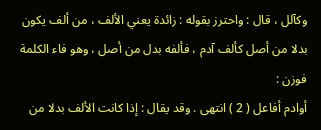وكآلل ، قال : واحترز بقوله : زائدة يعني الألف ، من ألف يكون بدلا من أصل كألف آدم ، فألفه بدل من أصل ، وهو فاء الكلمة فوزن :
أوادم أفاعل ( 2 ) انتهى . وقد يقال : إذا كانت الألف بدلا من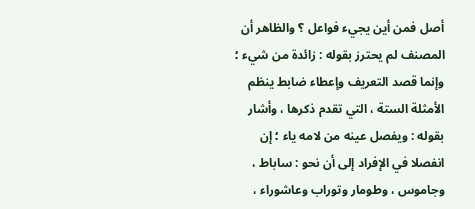أصل فمن أين يجيء فواعل ؟ والظاهر أن المصنف لم يحترز بقوله : زائدة من شيء ؛ وإنما قصد التعريف وإعطاء ضابط ينظم الأمثلة الستة ، التي تقدم ذكرها ، وأشار بقوله : ويفصل عينه من لامه ياء ؛ إن انفصلا في الإفراد إلى أن نحو : ساباط ، وجاموس ، وطومار وتوراب وعاشوراء ،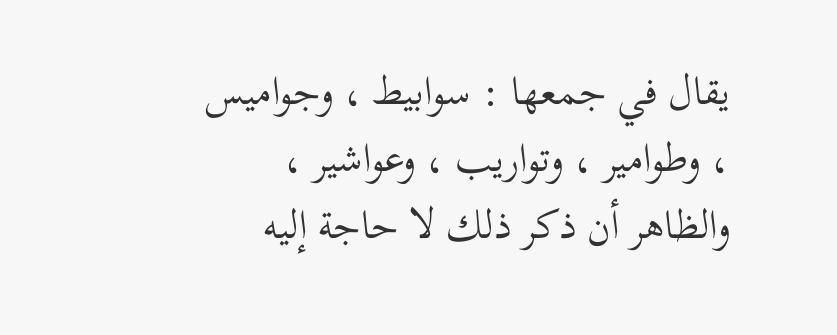يقال في جمعها : سوابيط ، وجواميس ، وطوامير ، وتواريب ، وعواشير ، والظاهر أن ذكر ذلك لا حاجة إليه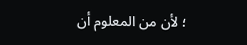؛ لأن من المعلوم أن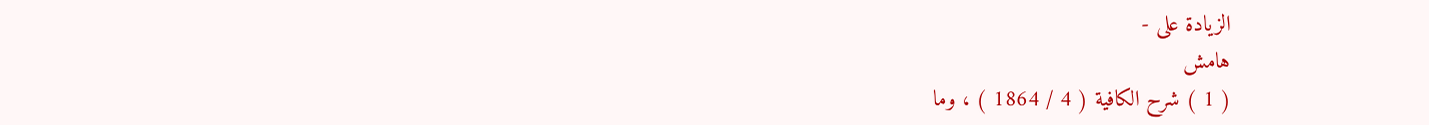الزيادة على -
هامش
( 1 ) شرح الكافية ( 4 / 1864 ) ، وما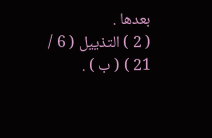بعدها .
( 2 ) التذييل ( 6 / 21 ) ( ب ) .